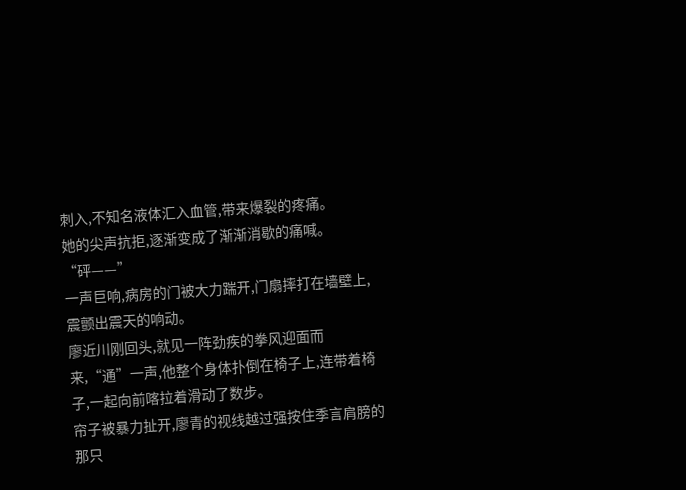刺入,不知名液体汇入血管,带来爆裂的疼痛。
她的尖声抗拒,逐渐变成了渐渐消歇的痛喊。
“砰——”
一声巨响,病房的门被大力踹开,门扇摔打在墙壁上,震颤出震天的响动。
廖近川刚回头,就见一阵劲疾的拳风迎面而来,“通”一声,他整个身体扑倒在椅子上,连带着椅子,一起向前喀拉着滑动了数步。
帘子被暴力扯开,廖青的视线越过强按住季言肩膀的那只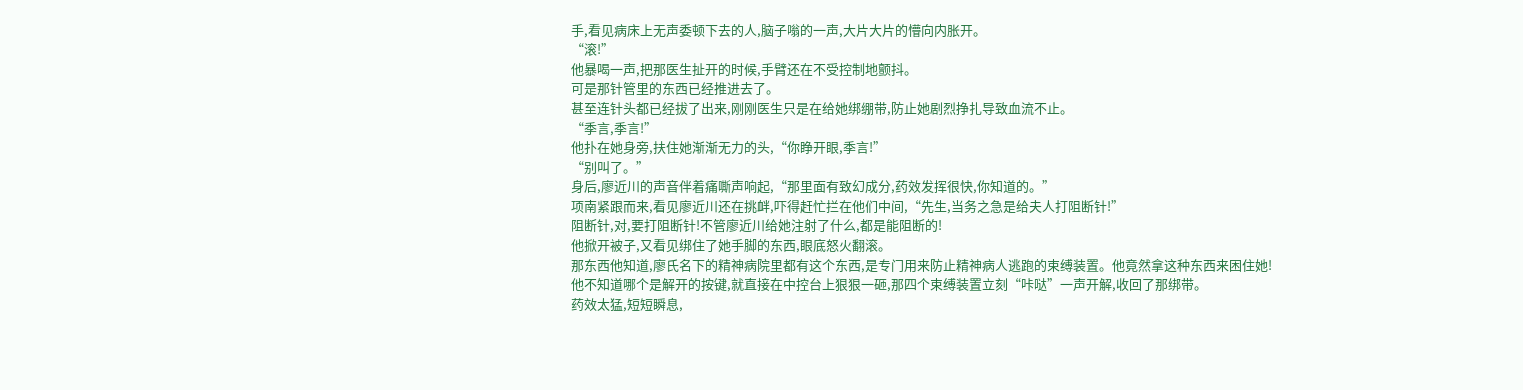手,看见病床上无声委顿下去的人,脑子嗡的一声,大片大片的懵向内胀开。
“滚!”
他暴喝一声,把那医生扯开的时候,手臂还在不受控制地颤抖。
可是那针管里的东西已经推进去了。
甚至连针头都已经拔了出来,刚刚医生只是在给她绑绷带,防止她剧烈挣扎导致血流不止。
“季言,季言!”
他扑在她身旁,扶住她渐渐无力的头,“你睁开眼,季言!”
“别叫了。”
身后,廖近川的声音伴着痛嘶声响起,“那里面有致幻成分,药效发挥很快,你知道的。”
项南紧跟而来,看见廖近川还在挑衅,吓得赶忙拦在他们中间,“先生,当务之急是给夫人打阻断针!”
阻断针,对,要打阻断针!不管廖近川给她注射了什么,都是能阻断的!
他掀开被子,又看见绑住了她手脚的东西,眼底怒火翻滚。
那东西他知道,廖氏名下的精神病院里都有这个东西,是专门用来防止精神病人逃跑的束缚装置。他竟然拿这种东西来困住她!
他不知道哪个是解开的按键,就直接在中控台上狠狠一砸,那四个束缚装置立刻“咔哒”一声开解,收回了那绑带。
药效太猛,短短瞬息,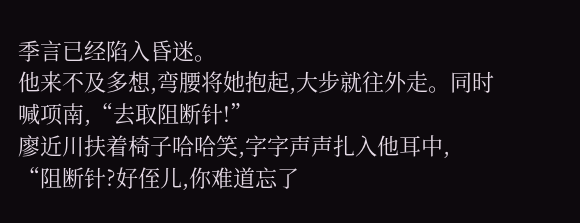季言已经陷入昏迷。
他来不及多想,弯腰将她抱起,大步就往外走。同时喊项南,“去取阻断针!”
廖近川扶着椅子哈哈笑,字字声声扎入他耳中,
“阻断针?好侄儿,你难道忘了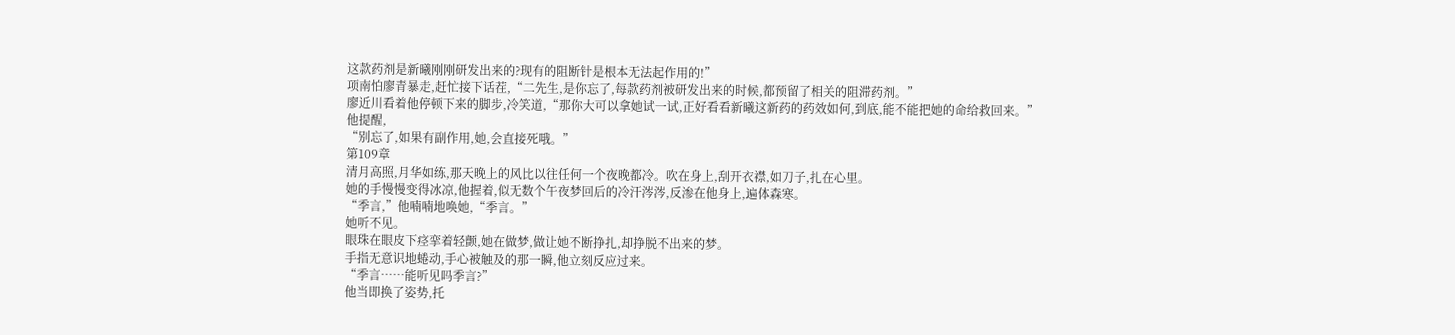这款药剂是新曦刚刚研发出来的?现有的阻断针是根本无法起作用的!”
项南怕廖青暴走,赶忙接下话茬,“二先生,是你忘了,每款药剂被研发出来的时候,都预留了相关的阻滞药剂。”
廖近川看着他停顿下来的脚步,冷笑道,“那你大可以拿她试一试,正好看看新曦这新药的药效如何,到底,能不能把她的命给救回来。”
他提醒,
“别忘了,如果有副作用,她,会直接死哦。”
第109章
清月高照,月华如练,那天晚上的风比以往任何一个夜晚都冷。吹在身上,刮开衣襟,如刀子,扎在心里。
她的手慢慢变得冰凉,他握着,似无数个午夜梦回后的冷汗涔涔,反渗在他身上,遍体森寒。
“季言,”他喃喃地唤她,“季言。”
她听不见。
眼珠在眼皮下痉挛着轻颤,她在做梦,做让她不断挣扎,却挣脱不出来的梦。
手指无意识地蜷动,手心被触及的那一瞬,他立刻反应过来。
“季言……能听见吗季言?”
他当即换了姿势,托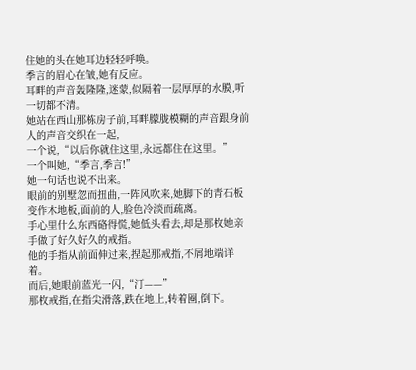住她的头在她耳边轻轻呼唤。
季言的眉心在皱,她有反应。
耳畔的声音轰隆隆,迷蒙,似隔着一层厚厚的水膜,听一切都不清。
她站在西山那栋房子前,耳畔朦胧模糊的声音跟身前人的声音交织在一起,
一个说,“以后你就住这里,永远都住在这里。”
一个叫她,“季言,季言!”
她一句话也说不出来。
眼前的别墅忽而扭曲,一阵风吹来,她脚下的青石板变作木地板,面前的人,脸色冷淡而疏离。
手心里什么东西硌得慌,她低头看去,却是那枚她亲手做了好久好久的戒指。
他的手指从前面伸过来,捏起那戒指,不屑地端详着。
而后,她眼前蓝光一闪,“汀——”
那枚戒指,在指尖滑落,跌在地上,转着圈,倒下。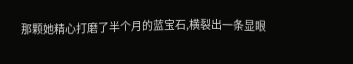那颗她精心打磨了半个月的蓝宝石,横裂出一条显眼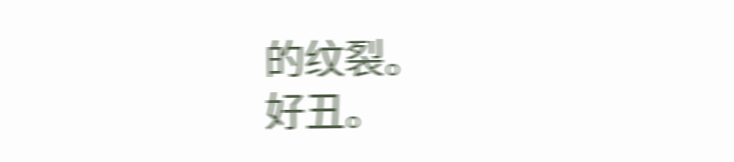的纹裂。
好丑。